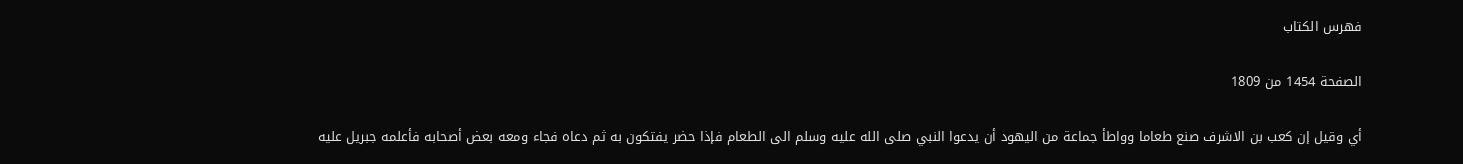فهرس الكتاب

الصفحة 1454 من 1809

أي وقيل إن كعب بن الاشرف صنع طعاما وواطأ جماعة من اليهود أن يدعوا النبي صلى الله عليه وسلم الى الطعام فإذا حضر يفتكون به ثم دعاه فجاء ومعه بعض أصحابه فأعلمه جبريل عليه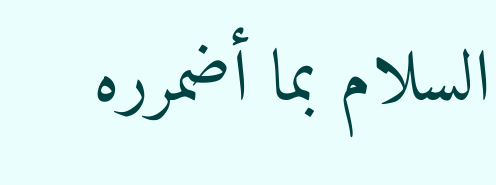السلام بما أضمرره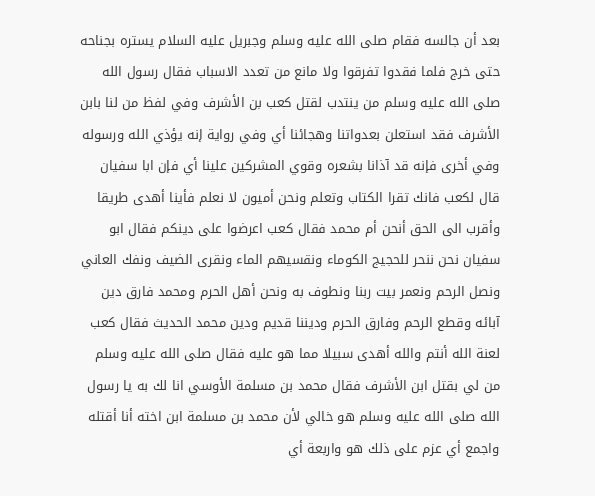بعد أن جالسه فقام صلى الله عليه وسلم وجبريل عليه السلام يستره بجناحه حتى خرج فلما فقدوا تفرقوا ولا مانع من تعدد الاسباب فقال رسول الله صلى الله عليه وسلم من ينتدب لقتل كعب بن الأشرف وفي لفظ من لنا بابن الأشرف فقد استعلن بعدواتنا وهجائنا أي وفي رواية إنه يؤذي الله ورسوله وفي أخرى فإنه قد آذانا بشعره وقوي المشركين علينا أي فإن ابا سفيان قال لكعب فانك تقرا الكتاب وتعلم ونحن أميون لا نعلم فأينا أهدى طريقا وأقرب الى الحق أنحن أم محمد فقال كعب اعرضوا على دينكم فقال ابو سفيان نحن ننحر للحجيج الكوماء ونقسيهم الماء ونقرى الضيف ونفك العاني ونصل الرحم ونعمر بيت ربنا ونطوف به ونحن أهل الحرم ومحمد فارق دين آبائه وقطع الرحم وفارق الحرم وديننا قديم ودين محمد الحديث فقال كعب لعنة الله أنتم والله أهدى سبيلا مما هو عليه فقال صلى الله عليه وسلم من لي بقتل ابن الأشرف فقال محمد بن مسلمة الأوسي انا لك به يا رسول الله صلى الله عليه وسلم هو خالي لأن محمد بن مسلمة ابن اخته أنا أقتله واجمع أي عزم على ذلك هو واربعة أي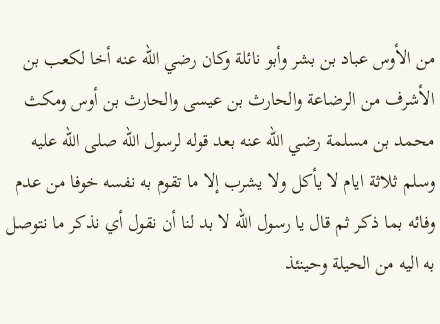من الأوس عباد بن بشر وأبو نائلة وكان رضي الله عنه أخا لكعب بن الأشرف من الرضاعة والحارث بن عيسى والحارث بن أوس ومكث محمد بن مسلمة رضي الله عنه بعد قوله لرسول الله صلى الله عليه وسلم ثلاثة ايام لا يأكل ولا يشرب إلا ما تقوم به نفسه خوفا من عدم وفائه بما ذكر ثم قال يا رسول الله لا بد لنا أن نقول أي نذكر ما نتوصل به اليه من الحيلة وحينئذ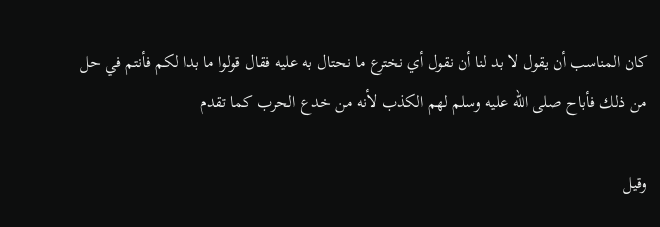كان المناسب أن يقول لا بد لنا أن نقول أي نخترع ما نحتال به عليه فقال قولوا ما بدا لكم فأنتم في حل من ذلك فأباح صلى الله عليه وسلم لهم الكذب لأنه من خدع الحرب كما تقدم

وقيل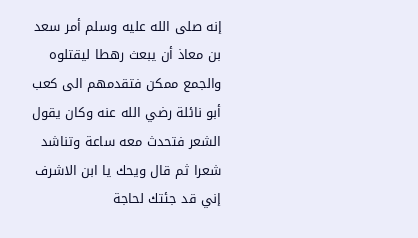إنه صلى الله عليه وسلم أمر سعد بن معاذ أن يبعث رهطا ليقتلوه والجمع ممكن فتقدمهم الى كعب أبو نائلة رضي الله عنه وكان يقول الشعر فتحدث معه ساعة وتناشد شعرا ثم قال ويحك يا ابن الاشرف إني قد جئتك لحاجة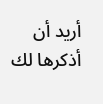أريد أن أذكرها لك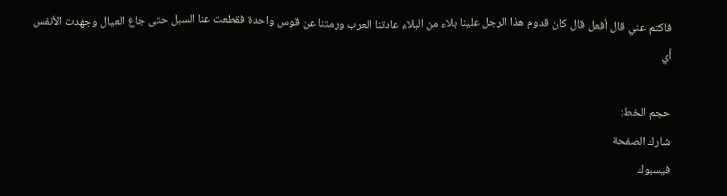فاكتم عني قال أفعل قال كان قدوم هذا الرجل علينا بلاء من البلاء عادتنا العرب ورمتنا عن قوس واحدة فقطعت عنا السبل حتى جاع العيال وجهدت الأنفس أي

حجم الخط:
شارك الصفحة
فيسبوك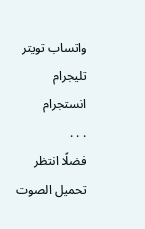واتساب تويتر تليجرام انستجرام
. . .
فضلًا انتظر تحميل الصوت